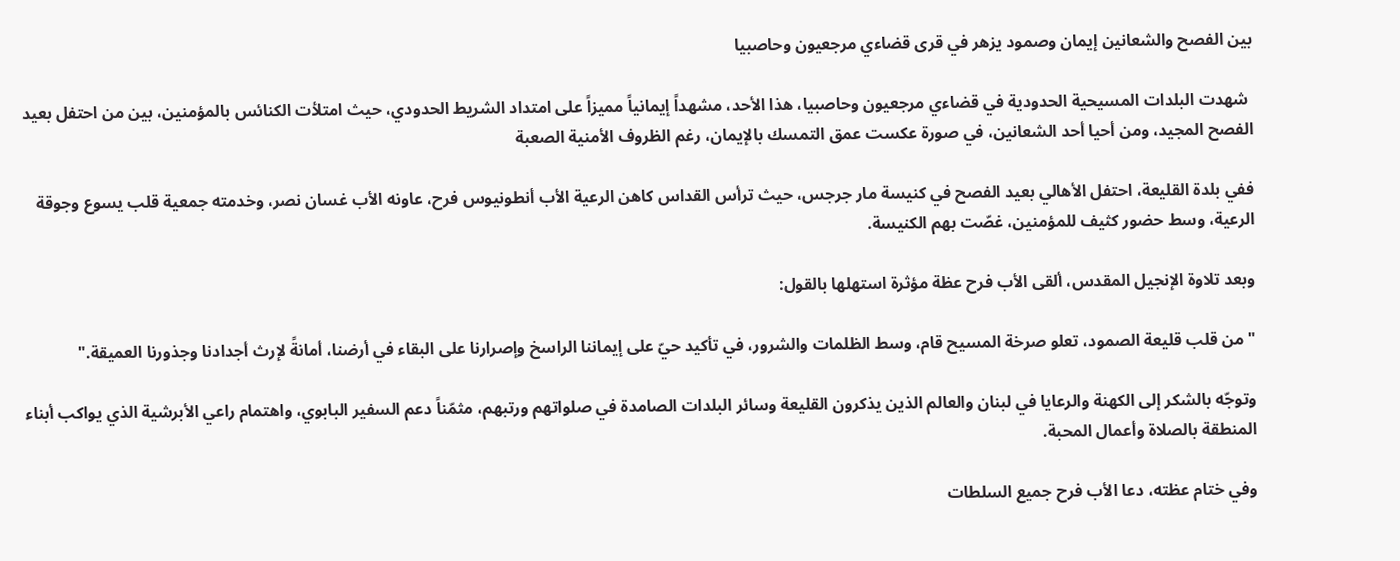بين الفصح والشعانين إيمان وصمود يزهر في قرى قضاءي مرجعيون وحاصبيا

 شهدت البلدات المسيحية الحدودية في قضاءي مرجعيون وحاصبيا، هذا الأحد، مشهداً إيمانياً مميزاً على امتداد الشريط الحدودي، حيث امتلأت الكنائس بالمؤمنين، بين من احتفل بعيد الفصح المجيد، ومن أحيا أحد الشعانين، في صورة عكست عمق التمسك بالإيمان، رغم الظروف الأمنية الصعبة

ففي بلدة القليعة، احتفل الأهالي بعيد الفصح في كنيسة مار جرجس، حيث ترأس القداس كاهن الرعية الأب أنطونيوس فرح، عاونه الأب غسان نصر، وخدمته جمعية قلب يسوع وجوقة الرعية، وسط حضور كثيف للمؤمنين، غصّت بهم الكنيسة.

وبعد تلاوة الإنجيل المقدس، ألقى الأب فرح عظة مؤثرة استهلها بالقول:

"من قلب قليعة الصمود، تعلو صرخة المسيح قام، وسط الظلمات والشرور، في تأكيد حيّ على إيماننا الراسخ وإصرارنا على البقاء في أرضنا، أمانةً لإرث أجدادنا وجذورنا العميقة."

وتوجّه بالشكر إلى الكهنة والرعايا في لبنان والعالم الذين يذكرون القليعة وسائر البلدات الصامدة في صلواتهم ورتبهم، مثمّناً دعم السفير البابوي، واهتمام راعي الأبرشية الذي يواكب أبناء المنطقة بالصلاة وأعمال المحبة.

وفي ختام عظته، دعا الأب فرح جميع السلطات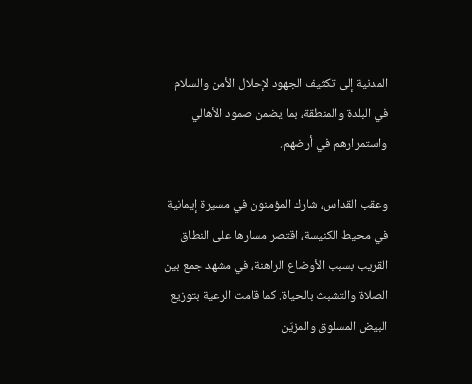المدنية إلى تكثيف الجهود لإحلال الأمن والسلام في البلدة والمنطقة، بما يضمن صمود الأهالي واستمرارهم في أرضهم.

وعقب القداس، شارك المؤمنون في مسيرة إيمانية في محيط الكنيسة، اقتصر مسارها على النطاق القريب بسبب الأوضاع الراهنة، في مشهد جمع بين الصلاة والتشبث بالحياة. كما قامت الرعية بتوزيع البيض المسلوق والمزيّن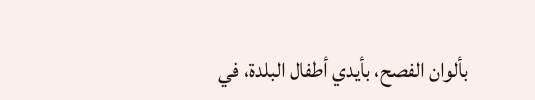بألوان الفصح، بأيدي أطفال البلدة، في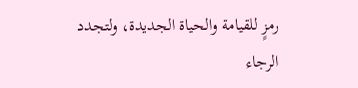رمزٍ للقيامة والحياة الجديدة، ولتجدد الرجاء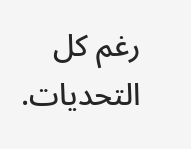رغم كل التحديات.